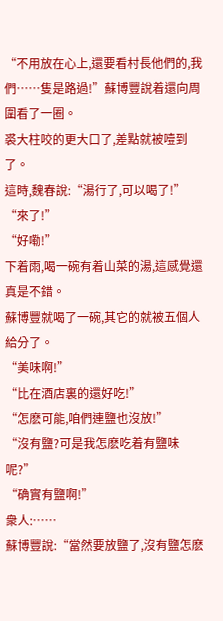“不用放在心上,還要看村長他們的,我們……隻是路過!”蘇博豐說着還向周圍看了一圈。
裘大柱咬的更大口了,差點就被噎到了。
這時,魏春說:“湯行了,可以喝了!”
“來了!”
“好嘞!”
下着雨,喝一碗有着山菜的湯,這感覺還真是不錯。
蘇博豐就喝了一碗,其它的就被五個人給分了。
“美味啊!”
“比在酒店裏的還好吃!”
“怎麽可能,咱們連鹽也沒放!”
“沒有鹽?可是我怎麽吃着有鹽味呢?”
“确實有鹽啊!”
衆人:……
蘇博豐說:“當然要放鹽了,沒有鹽怎麽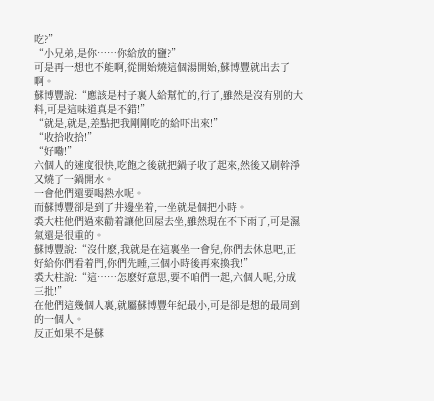吃?”
“小兄弟,是你……你給放的鹽?”
可是再一想也不能啊,從開始燒這個湯開始,蘇博豐就出去了啊。
蘇博豐說:“應該是村子裏人給幫忙的,行了,雖然是沒有别的大料,可是這味道真是不錯!”
“就是,就是,差點把我剛剛吃的給吓出來!”
“收拾收拾!”
“好嘞!”
六個人的速度很快,吃飽之後就把鍋子收了起來,然後又刷幹淨又燒了一鍋開水。
一會他們還要喝熱水呢。
而蘇博豐卻是到了井邊坐着,一坐就是個把小時。
裘大柱他們過來勸着讓他回屋去坐,雖然現在不下雨了,可是濕氣還是很重的。
蘇博豐說:“沒什麽,我就是在這裏坐一會兒,你們去休息吧,正好給你們看着門,你們先睡,三個小時後再來換我!”
裘大柱說:“這……怎麽好意思,要不咱們一起,六個人呢,分成三批!”
在他們這幾個人裏,就屬蘇博豐年紀最小,可是卻是想的最周到的一個人。
反正如果不是蘇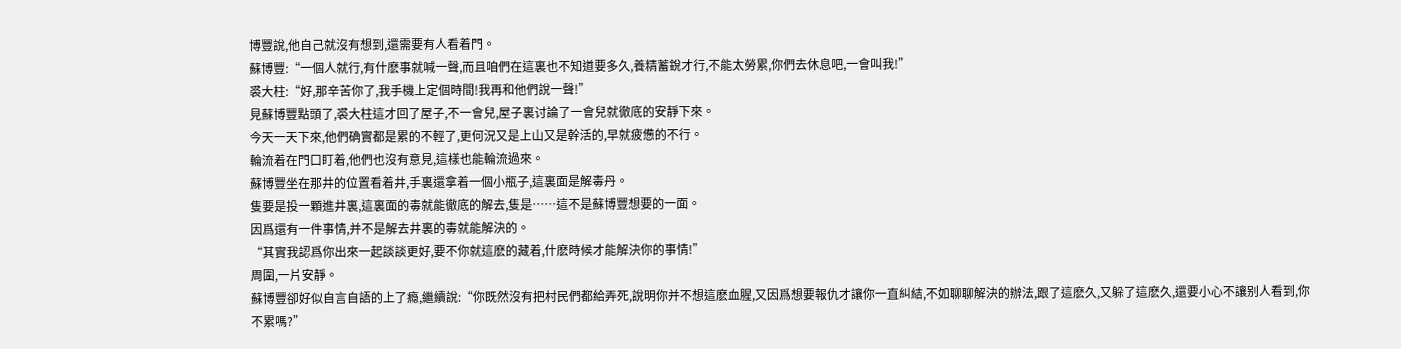博豐說,他自己就沒有想到,還需要有人看着門。
蘇博豐:“一個人就行,有什麽事就喊一聲,而且咱們在這裏也不知道要多久,養精蓄銳才行,不能太勞累,你們去休息吧,一會叫我!”
裘大柱:“好,那辛苦你了,我手機上定個時間!我再和他們說一聲!”
見蘇博豐點頭了,裘大柱這才回了屋子,不一會兒,屋子裏讨論了一會兒就徹底的安靜下來。
今天一天下來,他們确實都是累的不輕了,更何況又是上山又是幹活的,早就疲憊的不行。
輪流着在門口盯着,他們也沒有意見,這樣也能輪流過來。
蘇博豐坐在那井的位置看着井,手裏還拿着一個小瓶子,這裏面是解毒丹。
隻要是投一顆進井裏,這裏面的毒就能徹底的解去,隻是……這不是蘇博豐想要的一面。
因爲還有一件事情,并不是解去井裏的毒就能解決的。
“其實我認爲你出來一起談談更好,要不你就這麽的藏着,什麽時候才能解決你的事情!”
周圍,一片安靜。
蘇博豐卻好似自言自語的上了瘾,繼續說:“你既然沒有把村民們都給弄死,說明你并不想這麽血腥,又因爲想要報仇才讓你一直糾結,不如聊聊解決的辦法,跟了這麽久,又躲了這麽久,還要小心不讓别人看到,你不累嗎?”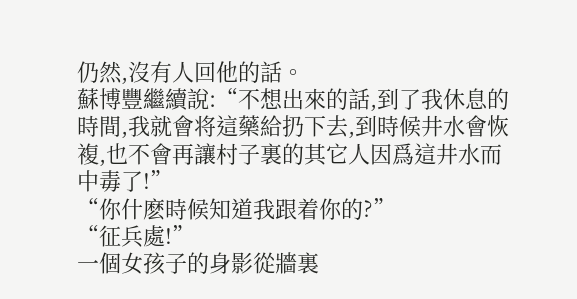仍然,沒有人回他的話。
蘇博豐繼續說:“不想出來的話,到了我休息的時間,我就會将這藥給扔下去,到時候井水會恢複,也不會再讓村子裏的其它人因爲這井水而中毒了!”
“你什麽時候知道我跟着你的?”
“征兵處!”
一個女孩子的身影從牆裏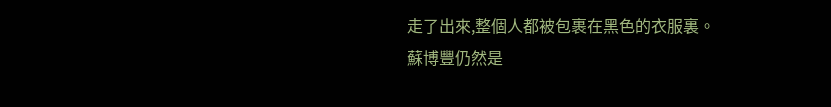走了出來,整個人都被包裹在黑色的衣服裏。
蘇博豐仍然是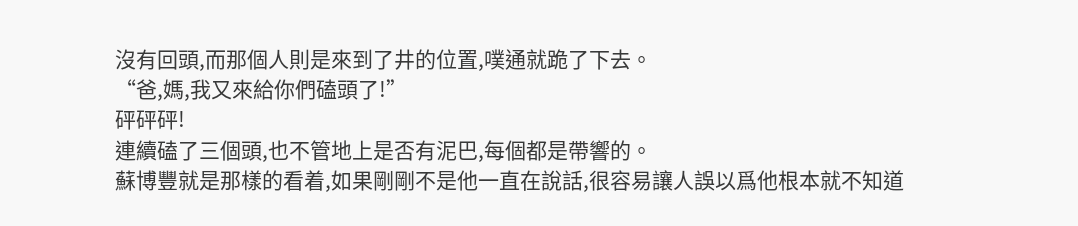沒有回頭,而那個人則是來到了井的位置,噗通就跪了下去。
“爸,媽,我又來給你們磕頭了!”
砰砰砰!
連續磕了三個頭,也不管地上是否有泥巴,每個都是帶響的。
蘇博豐就是那樣的看着,如果剛剛不是他一直在說話,很容易讓人誤以爲他根本就不知道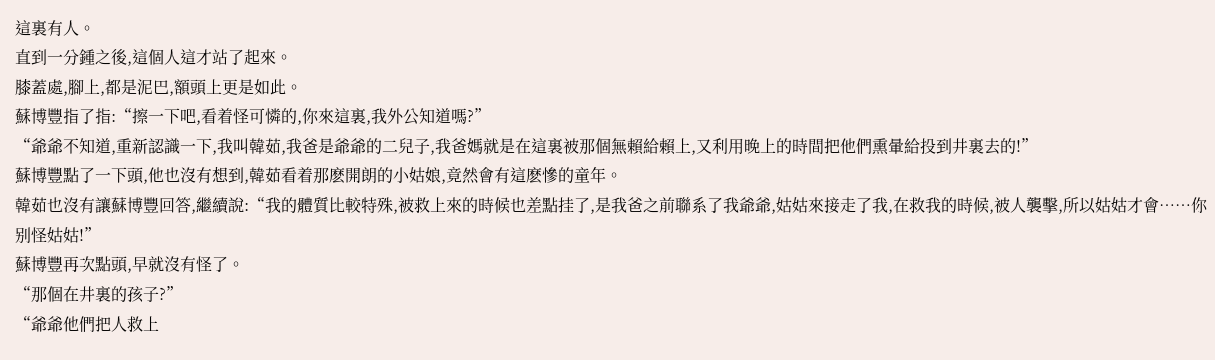這裏有人。
直到一分鍾之後,這個人這才站了起來。
膝蓋處,腳上,都是泥巴,額頭上更是如此。
蘇博豐指了指:“擦一下吧,看着怪可憐的,你來這裏,我外公知道嗎?”
“爺爺不知道,重新認識一下,我叫韓茹,我爸是爺爺的二兒子,我爸媽就是在這裏被那個無賴給賴上,又利用晚上的時間把他們熏暈給投到井裏去的!”
蘇博豐點了一下頭,他也沒有想到,韓茹看着那麽開朗的小姑娘,竟然會有這麽慘的童年。
韓茹也沒有讓蘇博豐回答,繼續說:“我的體質比較特殊,被救上來的時候也差點挂了,是我爸之前聯系了我爺爺,姑姑來接走了我,在救我的時候,被人襲擊,所以姑姑才會……你别怪姑姑!”
蘇博豐再次點頭,早就沒有怪了。
“那個在井裏的孩子?”
“爺爺他們把人救上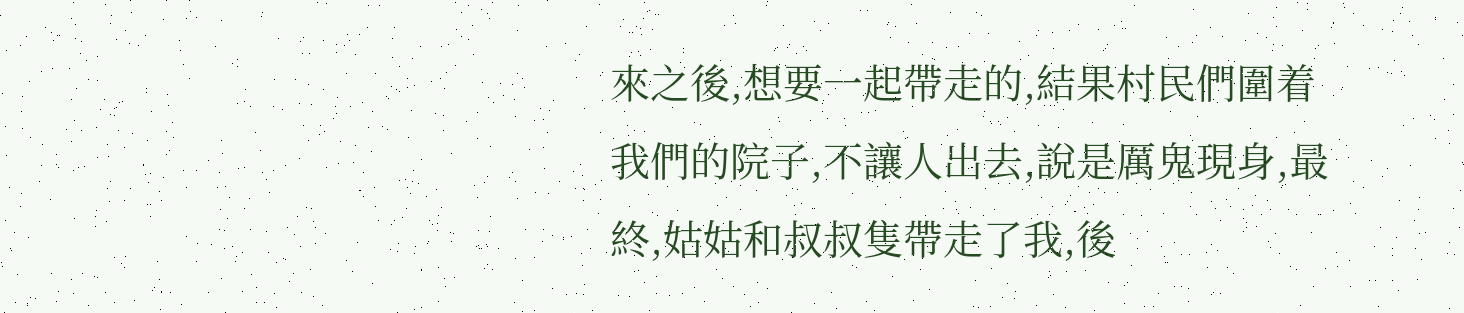來之後,想要一起帶走的,結果村民們圍着我們的院子,不讓人出去,說是厲鬼現身,最終,姑姑和叔叔隻帶走了我,後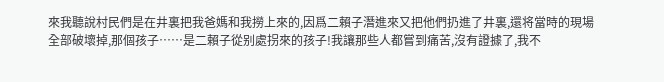來我聽說村民們是在井裏把我爸媽和我撈上來的,因爲二賴子潛進來又把他們扔進了井裏,還将當時的現場全部破壞掉,那個孩子……是二賴子從别處拐來的孩子!我讓那些人都嘗到痛苦,沒有證據了,我不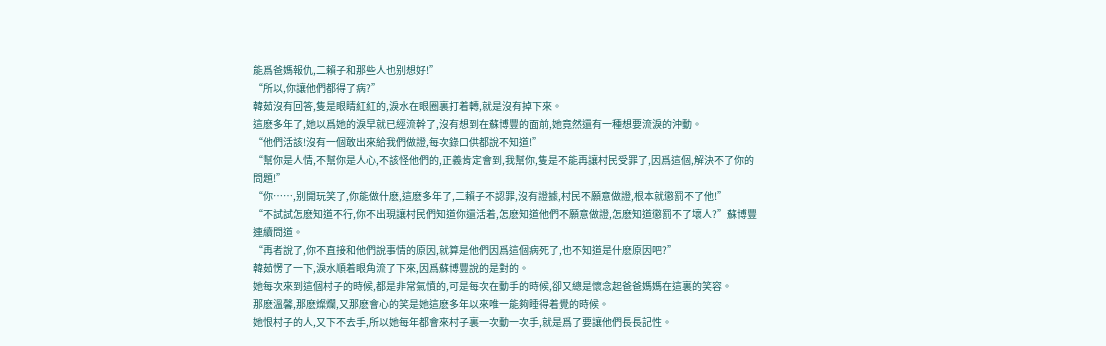能爲爸媽報仇,二賴子和那些人也别想好!”
“所以,你讓他們都得了病?”
韓茹沒有回答,隻是眼睛紅紅的,淚水在眼圈裏打着轉,就是沒有掉下來。
這麽多年了,她以爲她的淚早就已經流幹了,沒有想到在蘇博豐的面前,她竟然還有一種想要流淚的沖動。
“他們活該!沒有一個敢出來給我們做證,每次錄口供都說不知道!”
“幫你是人情,不幫你是人心,不該怪他們的,正義肯定會到,我幫你,隻是不能再讓村民受罪了,因爲這個,解決不了你的問題!”
“你……,别開玩笑了,你能做什麽,這麽多年了,二賴子不認罪,沒有證據,村民不願意做證,根本就懲罰不了他!”
“不試試怎麽知道不行,你不出現讓村民們知道你還活着,怎麽知道他們不願意做證,怎麽知道懲罰不了壞人?”蘇博豐連續問道。
“再者說了,你不直接和他們說事情的原因,就算是他們因爲這個病死了,也不知道是什麽原因吧?”
韓茹愣了一下,淚水順着眼角流了下來,因爲蘇博豐說的是對的。
她每次來到這個村子的時候,都是非常氣憤的,可是每次在動手的時候,卻又總是懷念起爸爸媽媽在這裏的笑容。
那麽溫馨,那麽燦爛,又那麽會心的笑是她這麽多年以來唯一能夠睡得着覺的時候。
她恨村子的人,又下不去手,所以她每年都會來村子裏一次動一次手,就是爲了要讓他們長長記性。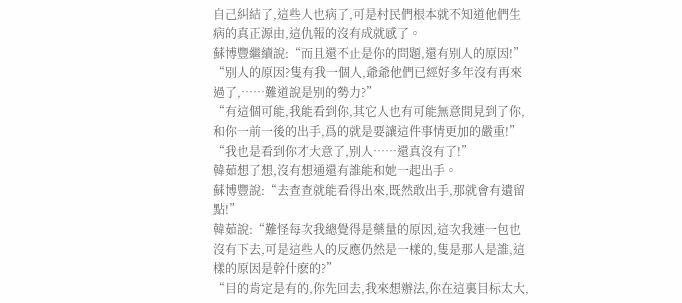自己糾結了,這些人也病了,可是村民們根本就不知道他們生病的真正源由,這仇報的沒有成就感了。
蘇博豐繼續說:“而且還不止是你的問題,還有别人的原因!”
“别人的原因?隻有我一個人,爺爺他們已經好多年沒有再來過了,……難道說是别的勢力?”
“有這個可能,我能看到你,其它人也有可能無意間見到了你,和你一前一後的出手,爲的就是要讓這件事情更加的嚴重!”
“我也是看到你才大意了,别人……還真沒有了!”
韓茹想了想,沒有想通還有誰能和她一起出手。
蘇博豐說:“去查查就能看得出來,既然敢出手,那就會有遺留點!”
韓茹說:“難怪每次我總覺得是藥量的原因,這次我連一包也沒有下去,可是這些人的反應仍然是一樣的,隻是那人是誰,這樣的原因是幹什麽的?”
“目的肯定是有的,你先回去,我來想辦法,你在這裏目标太大,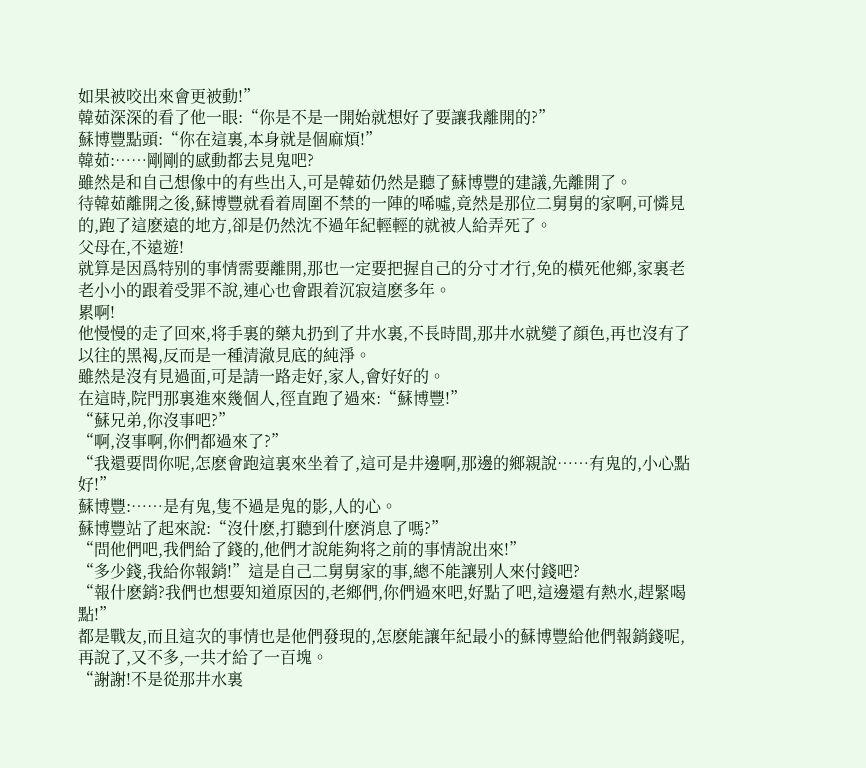如果被咬出來會更被動!”
韓茹深深的看了他一眼:“你是不是一開始就想好了要讓我離開的?”
蘇博豐點頭:“你在這裏,本身就是個麻煩!”
韓茹:……剛剛的感動都去見鬼吧?
雖然是和自己想像中的有些出入,可是韓茹仍然是聽了蘇博豐的建議,先離開了。
待韓茹離開之後,蘇博豐就看着周圍不禁的一陣的唏噓,竟然是那位二舅舅的家啊,可憐見的,跑了這麽遠的地方,卻是仍然沈不過年紀輕輕的就被人給弄死了。
父母在,不遠遊!
就算是因爲特别的事情需要離開,那也一定要把握自己的分寸才行,免的橫死他鄉,家裏老老小小的跟着受罪不說,連心也會跟着沉寂這麽多年。
累啊!
他慢慢的走了回來,将手裏的藥丸扔到了井水裏,不長時間,那井水就變了顔色,再也沒有了以往的黑褐,反而是一種清澈見底的純淨。
雖然是沒有見過面,可是請一路走好,家人,會好好的。
在這時,院門那裏進來幾個人,徑直跑了過來:“蘇博豐!”
“蘇兄弟,你沒事吧?”
“啊,沒事啊,你們都過來了?”
“我還要問你呢,怎麽會跑這裏來坐着了,這可是井邊啊,那邊的鄉親說……有鬼的,小心點好!”
蘇博豐:……是有鬼,隻不過是鬼的影,人的心。
蘇博豐站了起來說:“沒什麽,打聽到什麽消息了嗎?”
“問他們吧,我們給了錢的,他們才說能夠将之前的事情說出來!”
“多少錢,我給你報銷!”這是自己二舅舅家的事,總不能讓别人來付錢吧?
“報什麽銷?我們也想要知道原因的,老鄉們,你們過來吧,好點了吧,這邊還有熱水,趕緊喝點!”
都是戰友,而且這次的事情也是他們發現的,怎麽能讓年紀最小的蘇博豐給他們報銷錢呢,再說了,又不多,一共才給了一百塊。
“謝謝!不是從那井水裏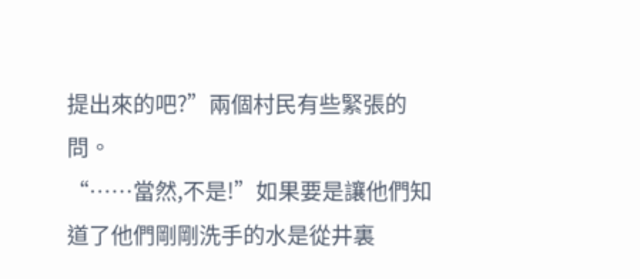提出來的吧?”兩個村民有些緊張的問。
“……當然,不是!”如果要是讓他們知道了他們剛剛洗手的水是從井裏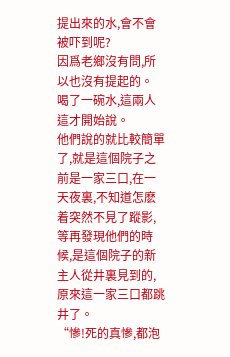提出來的水,會不會被吓到呢?
因爲老鄉沒有問,所以也沒有提起的。
喝了一碗水,這兩人這才開始說。
他們說的就比較簡單了,就是這個院子之前是一家三口,在一天夜裏,不知道怎麽着突然不見了蹤影,等再發現他們的時候,是這個院子的新主人從井裏見到的,原來這一家三口都跳井了。
“慘!死的真慘,都泡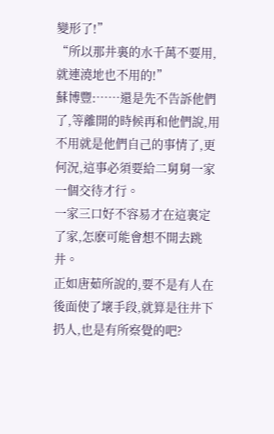變形了!”
“所以那井裏的水千萬不要用,就連澆地也不用的!”
蘇博豐:……還是先不告訴他們了,等離開的時候再和他們說,用不用就是他們自己的事情了,更何況,這事必須要給二舅舅一家一個交待才行。
一家三口好不容易才在這裏定了家,怎麽可能會想不開去跳井。
正如唐茹所說的,要不是有人在後面使了壞手段,就算是往井下扔人,也是有所察覺的吧?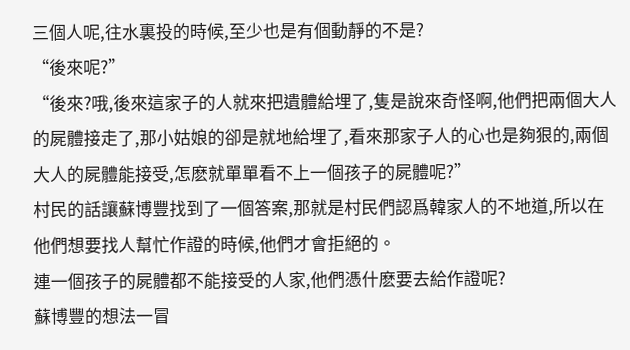三個人呢,往水裏投的時候,至少也是有個動靜的不是?
“後來呢?”
“後來?哦,後來這家子的人就來把遺體給埋了,隻是說來奇怪啊,他們把兩個大人的屍體接走了,那小姑娘的卻是就地給埋了,看來那家子人的心也是夠狠的,兩個大人的屍體能接受,怎麽就單單看不上一個孩子的屍體呢?”
村民的話讓蘇博豐找到了一個答案,那就是村民們認爲韓家人的不地道,所以在他們想要找人幫忙作證的時候,他們才會拒絕的。
連一個孩子的屍體都不能接受的人家,他們憑什麽要去給作證呢?
蘇博豐的想法一冒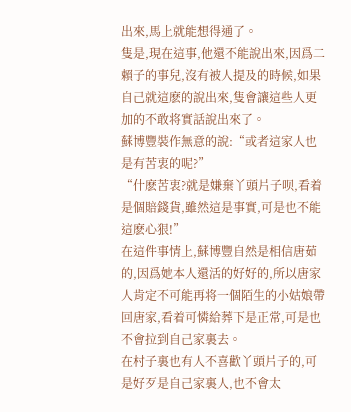出來,馬上就能想得通了。
隻是,現在這事,他還不能說出來,因爲二賴子的事兒,沒有被人提及的時候,如果自己就這麽的說出來,隻會讓這些人更加的不敢将實話說出來了。
蘇博豐裝作無意的說:“或者這家人也是有苦衷的呢?”
“什麽苦衷?就是嫌棄丫頭片子呗,看着是個賠錢貨,雖然這是事實,可是也不能這麽心狠!”
在這件事情上,蘇博豐自然是相信唐茹的,因爲她本人還活的好好的,所以唐家人肯定不可能再将一個陌生的小姑娘帶回唐家,看着可憐給葬下是正常,可是也不會拉到自己家裏去。
在村子裏也有人不喜歡丫頭片子的,可是好歹是自己家裏人,也不會太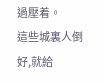過壓着。
這些城裏人倒好,就給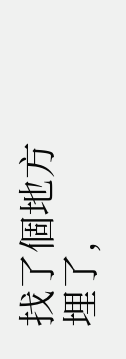找了個地方埋了,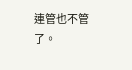連管也不管了。